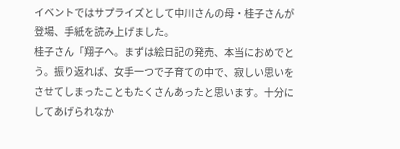イベントではサプライズとして中川さんの母・桂子さんが登場、手紙を読み上げました。
桂子さん「翔子へ。まずは絵日記の発売、本当におめでとう。振り返れば、女手一つで子育ての中で、寂しい思いをさせてしまったこともたくさんあったと思います。十分にしてあげられなか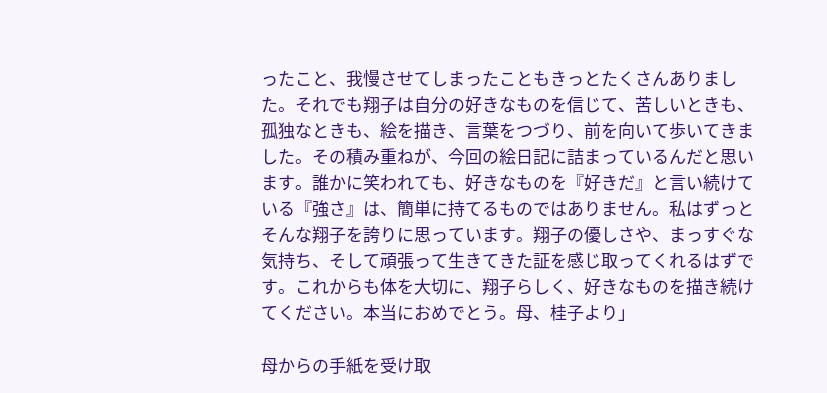ったこと、我慢させてしまったこともきっとたくさんありました。それでも翔子は自分の好きなものを信じて、苦しいときも、孤独なときも、絵を描き、言葉をつづり、前を向いて歩いてきました。その積み重ねが、今回の絵日記に詰まっているんだと思います。誰かに笑われても、好きなものを『好きだ』と言い続けている『強さ』は、簡単に持てるものではありません。私はずっとそんな翔子を誇りに思っています。翔子の優しさや、まっすぐな気持ち、そして頑張って生きてきた証を感じ取ってくれるはずです。これからも体を大切に、翔子らしく、好きなものを描き続けてください。本当におめでとう。母、桂子より」

母からの手紙を受け取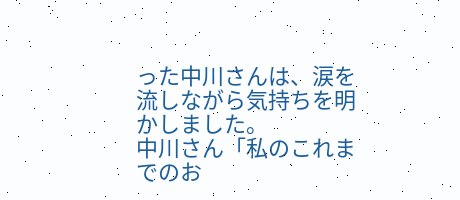った中川さんは、涙を流しながら気持ちを明かしました。
中川さん「私のこれまでのお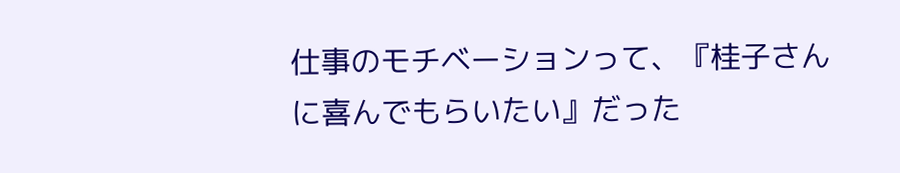仕事のモチベーションって、『桂子さんに喜んでもらいたい』だった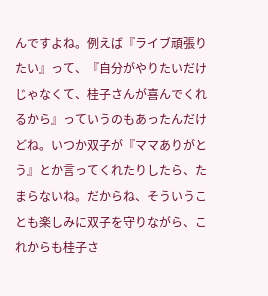んですよね。例えば『ライブ頑張りたい』って、『自分がやりたいだけじゃなくて、桂子さんが喜んでくれるから』っていうのもあったんだけどね。いつか双子が『ママありがとう』とか言ってくれたりしたら、たまらないね。だからね、そういうことも楽しみに双子を守りながら、これからも桂子さ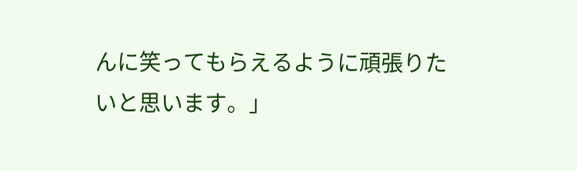んに笑ってもらえるように頑張りたいと思います。」